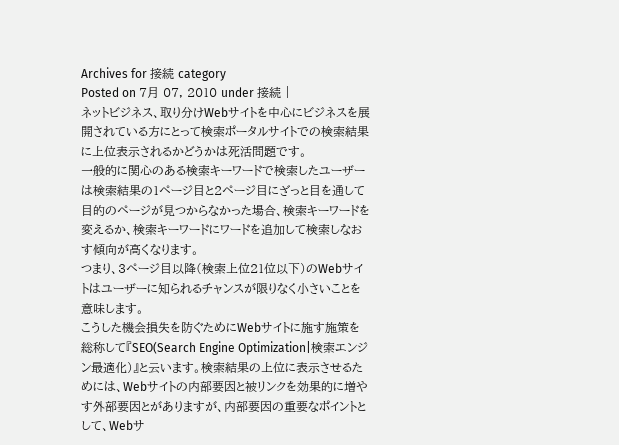Archives for 接続 category
Posted on 7月 07, 2010 under 接続 |
ネットビジネス、取り分けWebサイトを中心にビジネスを展開されている方にとって検索ポータルサイトでの検索結果に上位表示されるかどうかは死活問題です。
一般的に関心のある検索キーワードで検索したユーザーは検索結果の1ページ目と2ページ目にざっと目を通して目的のページが見つからなかった場合、検索キーワードを変えるか、検索キーワードにワードを追加して検索しなおす傾向が高くなります。
つまり、3ページ目以降(検索上位21位以下)のWebサイトはユーザーに知られるチャンスが限りなく小さいことを意味します。
こうした機会損失を防ぐためにWebサイトに施す施策を総称して『SEO(Search Engine Optimization|検索エンジン最適化)』と云います。検索結果の上位に表示させるためには、Webサイトの内部要因と被リンクを効果的に増やす外部要因とがありますが、内部要因の重要なポイントとして、Webサ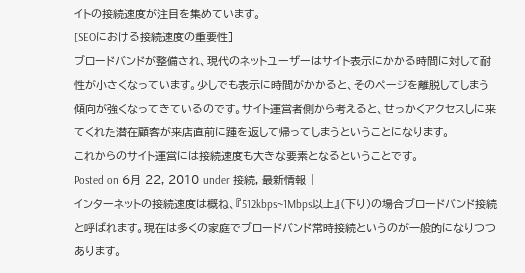イトの接続速度が注目を集めています。
[SEOにおける接続速度の重要性]
ブロードバンドが整備され、現代のネットユーザーはサイト表示にかかる時間に対して耐性が小さくなっています。少しでも表示に時間がかかると、そのページを離脱してしまう傾向が強くなってきているのです。サイト運営者側から考えると、せっかくアクセスしに来てくれた潜在顧客が来店直前に踵を返して帰ってしまうということになります。
これからのサイト運営には接続速度も大きな要素となるということです。
Posted on 6月 22, 2010 under 接続, 最新情報 |
インターネットの接続速度は概ね、『512kbps~1Mbps以上』(下り)の場合ブロードバンド接続と呼ばれます。現在は多くの家庭でブロードバンド常時接続というのが一般的になりつつあります。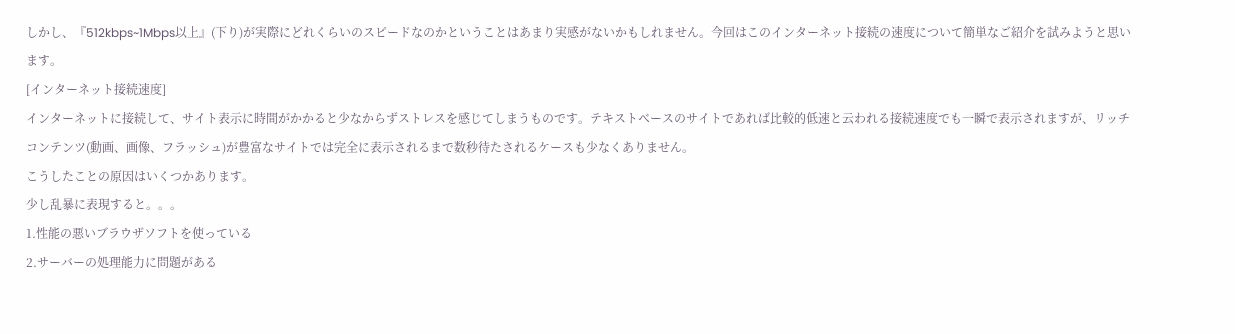しかし、『512kbps~1Mbps以上』(下り)が実際にどれくらいのスピードなのかということはあまり実感がないかもしれません。今回はこのインターネット接続の速度について簡単なご紹介を試みようと思います。
[インターネット接続速度]
インターネットに接続して、サイト表示に時間がかかると少なからずストレスを感じてしまうものです。テキストベースのサイトであれば比較的低速と云われる接続速度でも一瞬で表示されますが、リッチコンテンツ(動画、画像、フラッシュ)が豊富なサイトでは完全に表示されるまで数秒待たされるケースも少なくありません。
こうしたことの原因はいくつかあります。
少し乱暴に表現すると。。。
1.性能の悪いブラウザソフトを使っている
2.サーバーの処理能力に問題がある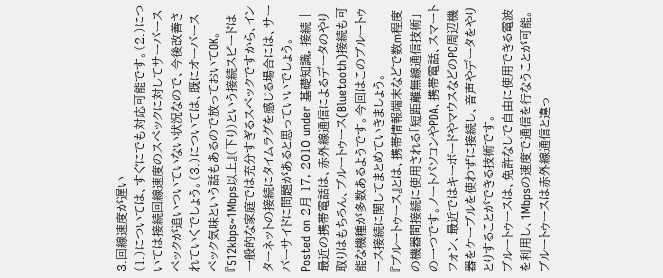3.回線速度が遅い
(1.)については、すぐにでも対応可能です。(2.)については接続回線速度のスペックに対してサーバースペックが追いついていない状況なので、今後改善されていくでしょう。(3.)については、既にオーバースペック気味という話もあるので放っておいてOK。
『512kbps~1Mbps以上』(下り)という接続スピードは一般的な家庭では充分すぎるスペックですから、インターネットの接続にタイムラグを感じる場合には、サーバーサイドに問題があると思っていいでしょう。
Posted on 2月 17, 2010 under 基礎知識, 接続 |
最近の携帯電話は、赤外線通信によるデータのやり取りはもちろん、ブルートゥース(Bluetooth)接続も可能な機種が多数あるようです。今回はこのブルートゥース接続に関してまとめていきましょう。
『ブルートゥース』とは、携帯情報端末などで数m程度の機器間接続に使用される「短距離無線通信技術」の一つです。ノートパソコンやPDA、携帯電話、スマートフォン、最近ではキーボードやマウスなどのPC周辺機器をケーブルを使わずに接続し、音声やデータをやりとりすることができる技術です。
ブルートゥースは、免許なしで自由に使用できる電波を利用し、1Mbpsの速度で通信を行なうことが可能。ブルートゥースは赤外線通信と違っ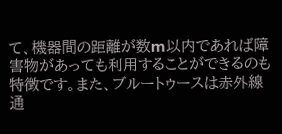て、機器間の距離が数m以内であれば障害物があっても利用することができるのも特徴です。また、ブルートゥースは赤外線通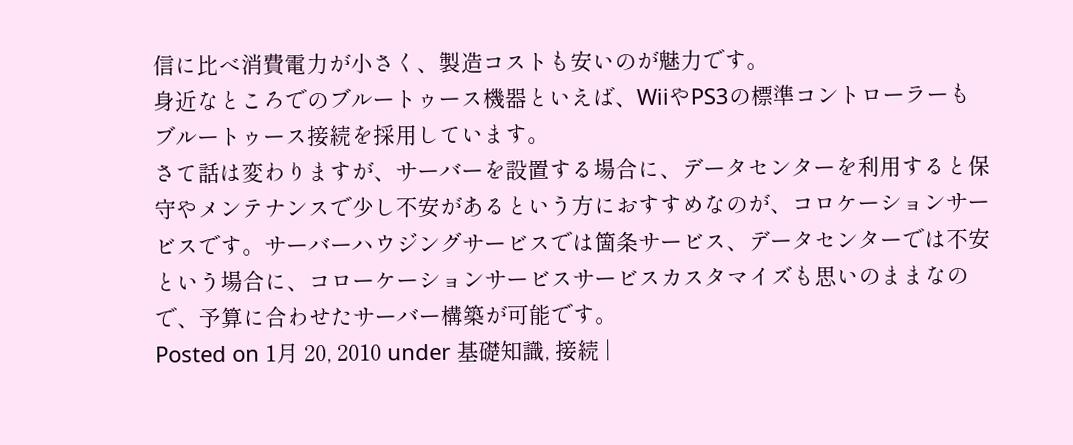信に比べ消費電力が小さく、製造コストも安いのが魅力です。
身近なところでのブルートゥース機器といえば、WiiやPS3の標準コントローラーもブルートゥース接続を採用しています。
さて話は変わりますが、サーバーを設置する場合に、データセンターを利用すると保守やメンテナンスで少し不安があるという方におすすめなのが、コロケーションサービスです。サーバーハウジングサービスでは箇条サービス、データセンターでは不安という場合に、コローケーションサービスサービスカスタマイズも思いのままなので、予算に合わせたサーバー構築が可能です。
Posted on 1月 20, 2010 under 基礎知識, 接続 |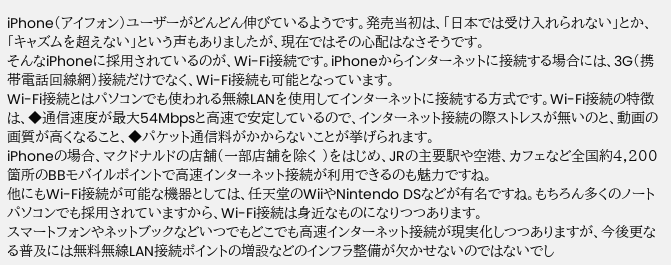iPhone(アイフォン)ユーザーがどんどん伸びているようです。発売当初は、「日本では受け入れられない」とか、「キャズムを超えない」という声もありましたが、現在ではその心配はなさそうです。
そんなiPhoneに採用されているのが、Wi-Fi接続です。iPhoneからインターネットに接続する場合には、3G(携帯電話回線網)接続だけでなく、Wi-Fi接続も可能となっています。
Wi-Fi接続とはパソコンでも使われる無線LANを使用してインターネットに接続する方式です。Wi-Fi接続の特徴は、◆通信速度が最大54Mbpsと高速で安定しているので、インターネット接続の際ストレスが無いのと、動画の画質が高くなること、◆パケット通信料がかからないことが挙げられます。
iPhoneの場合、マクドナルドの店舗(一部店舗を除く )をはじめ、JRの主要駅や空港、カフェなど全国約4,200箇所のBBモバイルポイントで高速インターネット接続が利用できるのも魅力ですね。
他にもWi-Fi接続が可能な機器としては、任天堂のWiiやNintendo DSなどが有名ですね。もちろん多くのノートパソコンでも採用されていますから、Wi-Fi接続は身近なものになりつつあります。
スマートフォンやネットブックなどいつでもどこでも高速インターネット接続が現実化しつつありますが、今後更なる普及には無料無線LAN接続ポイントの増設などのインフラ整備が欠かせないのではないでし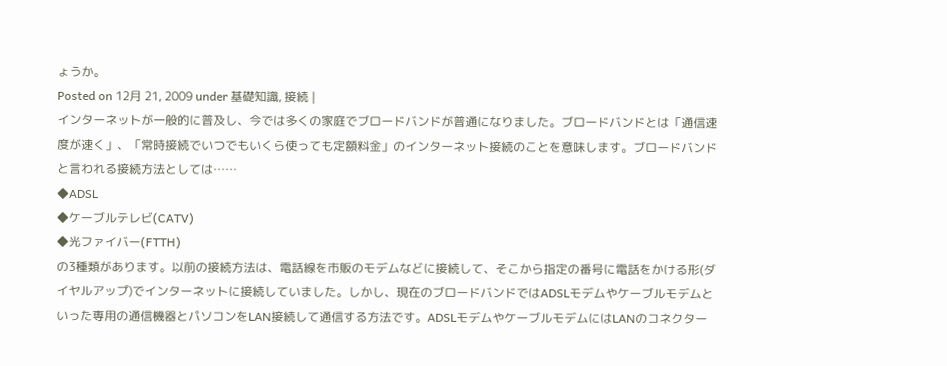ょうか。
Posted on 12月 21, 2009 under 基礎知識, 接続 |
インターネットが一般的に普及し、今では多くの家庭でブロードバンドが普通になりました。ブロードバンドとは「通信速度が速く」、「常時接続でいつでもいくら使っても定額料金」のインターネット接続のことを意味します。ブロードバンドと言われる接続方法としては……
◆ADSL
◆ケーブルテレビ(CATV)
◆光ファイバー(FTTH)
の3種類があります。以前の接続方法は、電話線を市販のモデムなどに接続して、そこから指定の番号に電話をかける形(ダイヤルアップ)でインターネットに接続していました。しかし、現在のブロードバンドではADSLモデムやケーブルモデムといった専用の通信機器とパソコンをLAN接続して通信する方法です。ADSLモデムやケーブルモデムにはLANのコネクター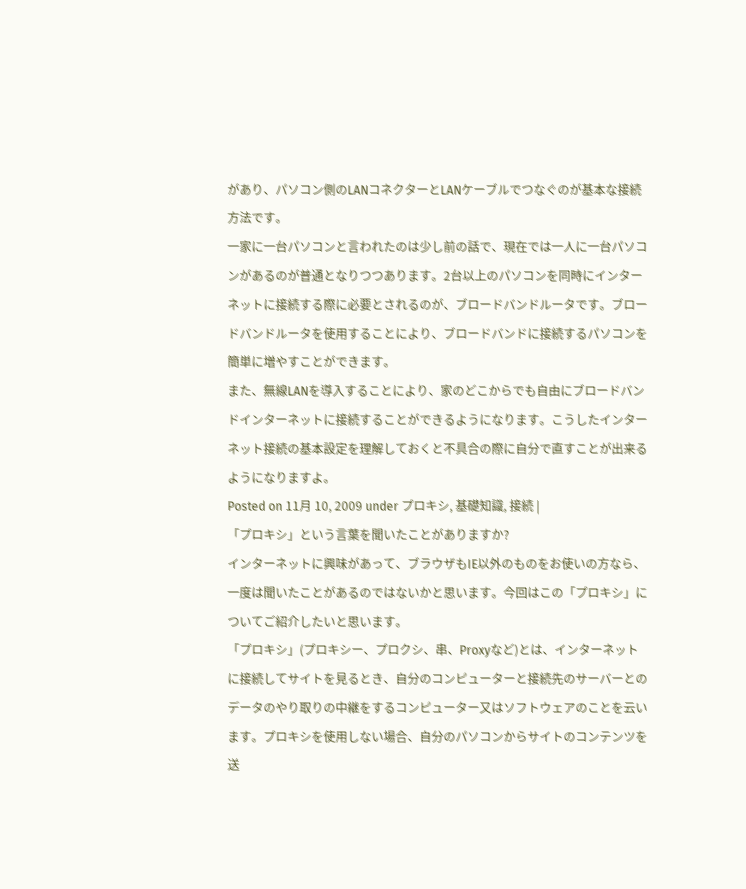があり、パソコン側のLANコネクターとLANケーブルでつなぐのが基本な接続方法です。
一家に一台パソコンと言われたのは少し前の話で、現在では一人に一台パソコンがあるのが普通となりつつあります。2台以上のパソコンを同時にインターネットに接続する際に必要とされるのが、ブロードバンドルータです。ブロードバンドルータを使用することにより、ブロードバンドに接続するパソコンを簡単に増やすことができます。
また、無線LANを導入することにより、家のどこからでも自由にブロードバンドインターネットに接続することができるようになります。こうしたインターネット接続の基本設定を理解しておくと不具合の際に自分で直すことが出来るようになりますよ。
Posted on 11月 10, 2009 under プロキシ, 基礎知識, 接続 |
「プロキシ」という言葉を聞いたことがありますか?
インターネットに興味があって、ブラウザもIE以外のものをお使いの方なら、一度は聞いたことがあるのではないかと思います。今回はこの「プロキシ」についてご紹介したいと思います。
「プロキシ」(プロキシー、プロクシ、串、Proxyなど)とは、インターネットに接続してサイトを見るとき、自分のコンピューターと接続先のサーバーとのデータのやり取りの中継をするコンピューター又はソフトウェアのことを云います。プロキシを使用しない場合、自分のパソコンからサイトのコンテンツを送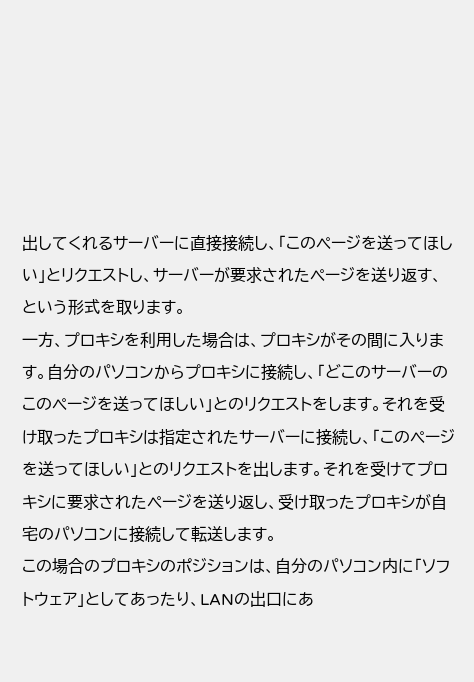出してくれるサーバーに直接接続し、「このページを送ってほしい」とリクエストし、サーバーが要求されたページを送り返す、という形式を取ります。
一方、プロキシを利用した場合は、プロキシがその間に入ります。自分のパソコンからプロキシに接続し、「どこのサーバーのこのページを送ってほしい」とのリクエストをします。それを受け取ったプロキシは指定されたサーバーに接続し、「このページを送ってほしい」とのリクエストを出します。それを受けてプロキシに要求されたページを送り返し、受け取ったプロキシが自宅のパソコンに接続して転送します。
この場合のプロキシのポジションは、自分のパソコン内に「ソフトウェア」としてあったり、LANの出口にあ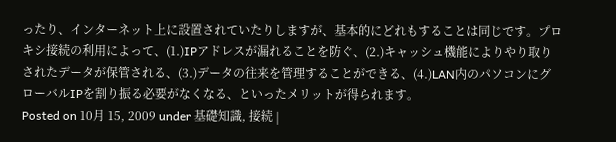ったり、インターネット上に設置されていたりしますが、基本的にどれもすることは同じです。プロキシ接続の利用によって、(1.)IPアドレスが漏れることを防ぐ、(2.)キャッシュ機能によりやり取りされたデータが保管される、(3.)データの往来を管理することができる、(4.)LAN内のパソコンにグローバルIPを割り振る必要がなくなる、といったメリットが得られます。
Posted on 10月 15, 2009 under 基礎知識, 接続 |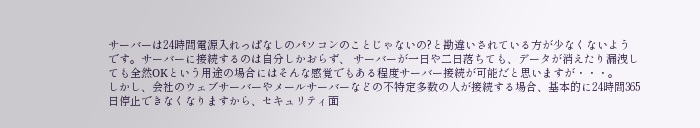サーバーは24時間電源入れっぱなしのパソコンのことじゃないの?と勘違いされている方が少なくないようです。サーバーに接続するのは自分しかおらず、 サーバーが一日や二日落ちても、データが消えたり漏洩しても全然OKという用途の場合にはそんな感覚でもある程度サーバー接続が可能だと思いますが・・・。
しかし、会社のウェブサーバーやメールサーバーなどの不特定多数の人が接続する場合、基本的に24時間365日停止できなくなりますから、セキュリティ面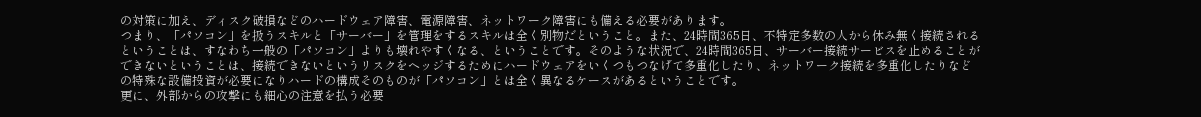の対策に加え、ディスク破損などのハードウェア障害、電源障害、ネットワーク障害にも備える必要があります。
つまり、「パソコン」を扱うスキルと「サーバー」を管理をするスキルは全く別物だということ。また、24時間365日、不特定多数の人から休み無く接続されるということは、すなわち一般の「パソコン」よりも壊れやすくなる、ということです。そのような状況で、24時間365日、サーバー接続サービスを止めることができないということは、接続できないというリスクをヘッジするためにハードウェアをいくつもつなげて多重化したり、ネットワーク接続を多重化したりなどの特殊な設備投資が必要になりハードの構成そのものが「パソコン」とは全く異なるケースがあるということです。
更に、外部からの攻撃にも細心の注意を払う必要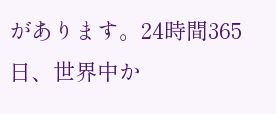があります。24時間365日、世界中か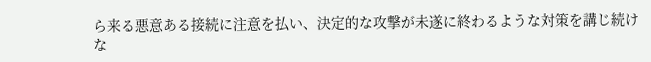ら来る悪意ある接続に注意を払い、決定的な攻撃が未遂に終わるような対策を講じ続けな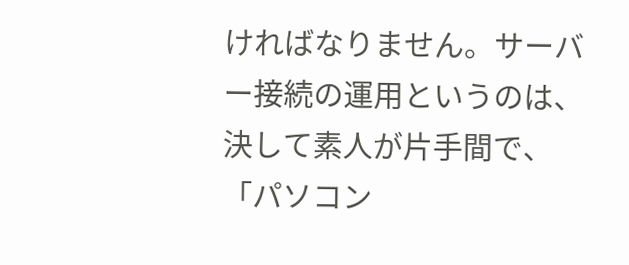ければなりません。サーバー接続の運用というのは、決して素人が片手間で、 「パソコン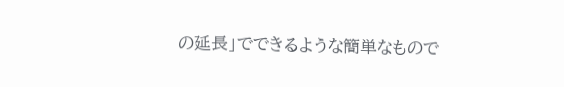の延長」でできるような簡単なもので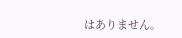はありません。